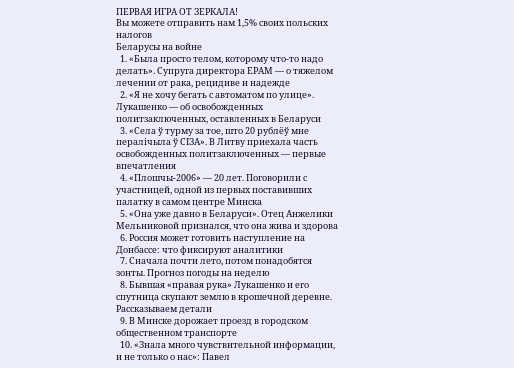ПЕРВАЯ ИГРА ОТ ЗЕРКАЛА!
Вы можете отправить нам 1,5% своих польских налогов
Беларусы на войне
  1. «Была просто телом, которому что-то надо делать». Супруга директора ЕРАМ — о тяжелом лечении от рака, рецидиве и надежде
  2. «Я не хочу бегать с автоматом по улице». Лукашенко — об освобожденных политзаключенных, оставленных в Беларуси
  3. «Села ў турму за тое, што 20 рублёў мне пералічыла ў СІЗА». В Литву приехала часть освобожденных политзаключенных — первые впечатления
  4. «Плошчы-2006» — 20 лет. Поговорили с участницей, одной из первых поставивших палатку в самом центре Минска
  5. «Она уже давно в Беларуси». Отец Анжелики Мельниковой признался, что она жива и здорова
  6. Россия может готовить наступление на Донбассе: что фиксируют аналитики
  7. Сначала почти лето, потом понадобятся зонты. Прогноз погоды на неделю
  8. Бывшая «правая рука» Лукашенко и его спутница скупают землю в крошечной деревне. Рассказываем детали
  9. В Минске дорожает проезд в городском общественном транспорте
  10. «Знала много чувствительной информации, и не только о нас»: Павел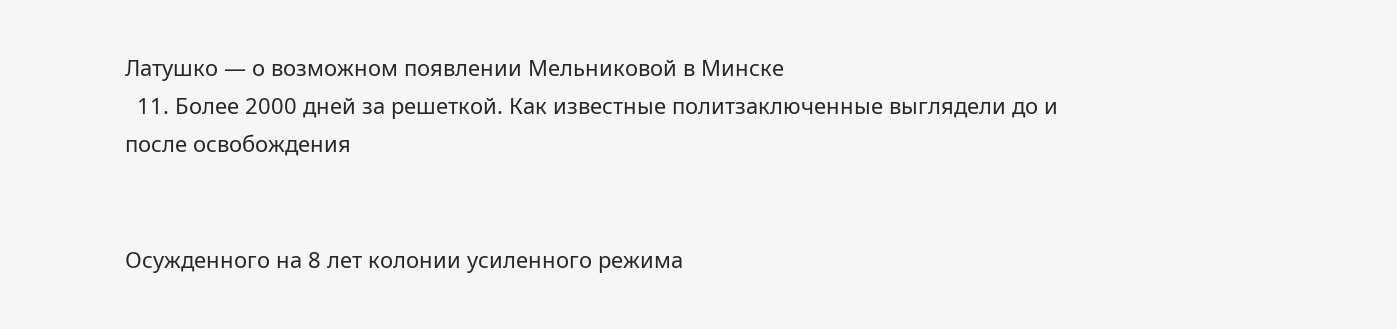Латушко — о возможном появлении Мельниковой в Минске
  11. Более 2000 дней за решеткой. Как известные политзаключенные выглядели до и после освобождения


Осужденного на 8 лет колонии усиленного режима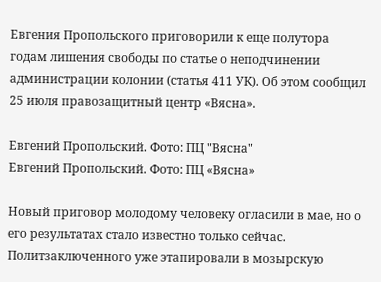Евгения Пропольского приговорили к еще полутора годам лишения свободы по статье о неподчинении администрации колонии (статья 411 УК). Об этом сообщил 25 июля правозащитный центр «Вясна».

Евгений Пропольский. Фото: ПЦ "Вясна"
Евгений Пропольский. Фото: ПЦ «Вясна»

Новый приговор молодому человеку огласили в мае, но о его результатах стало известно только сейчас. Политзаключенного уже этапировали в мозырскую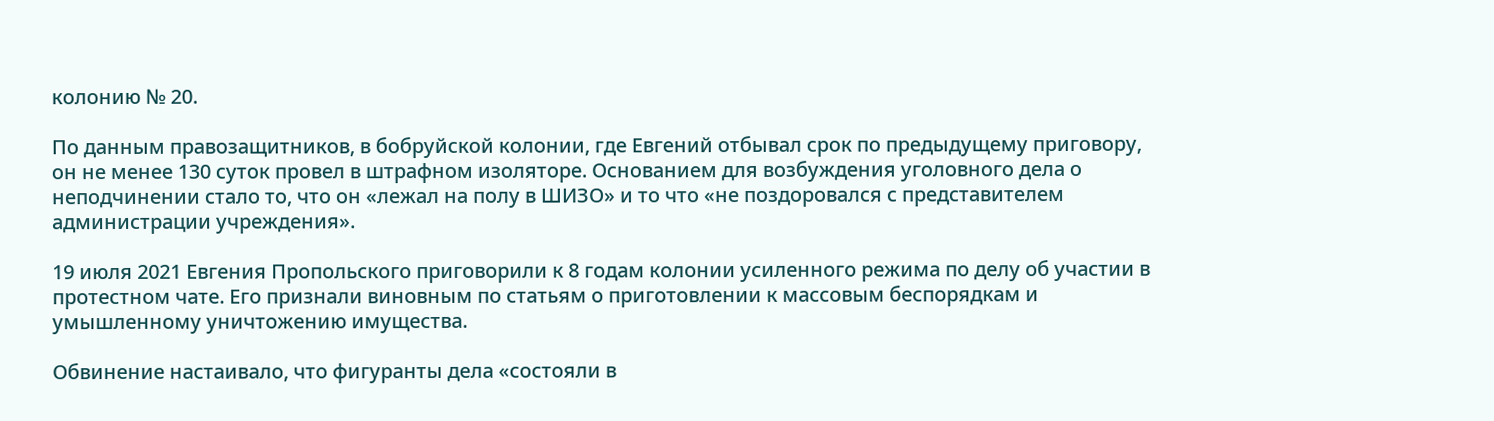колонию № 20.

По данным правозащитников, в бобруйской колонии, где Евгений отбывал срок по предыдущему приговору, он не менее 130 суток провел в штрафном изоляторе. Основанием для возбуждения уголовного дела о неподчинении стало то, что он «лежал на полу в ШИЗО» и то что «не поздоровался с представителем администрации учреждения».

19 июля 2021 Евгения Пропольского приговорили к 8 годам колонии усиленного режима по делу об участии в протестном чате. Его признали виновным по статьям о приготовлении к массовым беспорядкам и умышленному уничтожению имущества.

Обвинение настаивало, что фигуранты дела «состояли в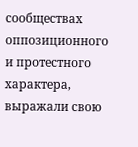сообществах оппозиционного и протестного характера, выражали свою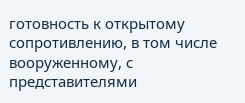готовность к открытому сопротивлению, в том числе вооруженному, с представителями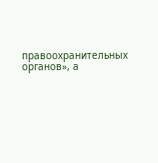правоохранительных органов», а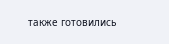также готовились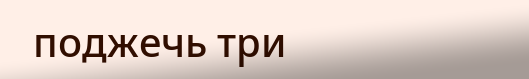поджечь три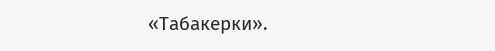«Табакерки».